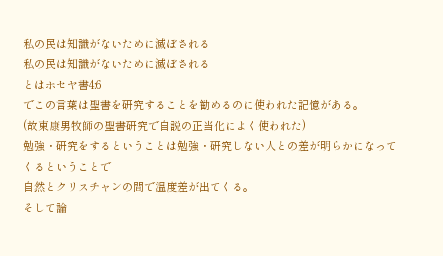私の民は知識がないために滅ぼされる
私の民は知識がないために滅ぼされる
とはホセヤ書4:6
でこの言葉は聖書を研究することを勧めるのに使われた記憶がある。
(故東康男牧師の聖書研究で自説の正当化によく使われた)
勉強・研究をするということは勉強・研究しない人との差が明らかになってくるということで
自然とクリスチャンの間で温度差が出てくる。
そして論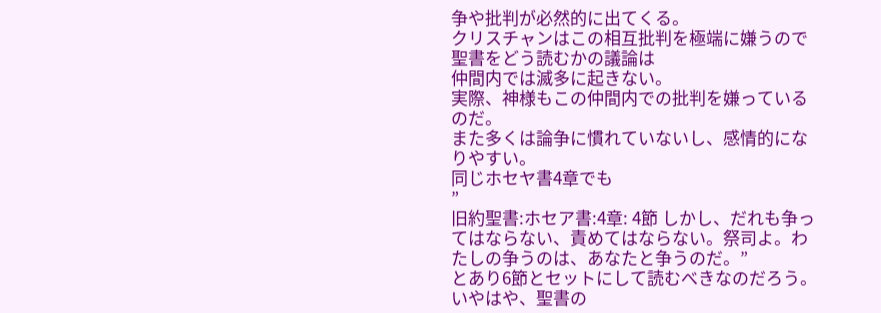争や批判が必然的に出てくる。
クリスチャンはこの相互批判を極端に嫌うので聖書をどう読むかの議論は
仲間内では滅多に起きない。
実際、神様もこの仲間内での批判を嫌っているのだ。
また多くは論争に慣れていないし、感情的になりやすい。
同じホセヤ書4章でも
”
旧約聖書:ホセア書:4章: 4節 しかし、だれも争ってはならない、責めてはならない。祭司よ。わたしの争うのは、あなたと争うのだ。”
とあり6節とセットにして読むべきなのだろう。
いやはや、聖書の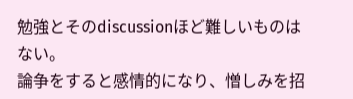勉強とそのdiscussionほど難しいものはない。
論争をすると感情的になり、憎しみを招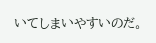いてしまいやすいのだ。